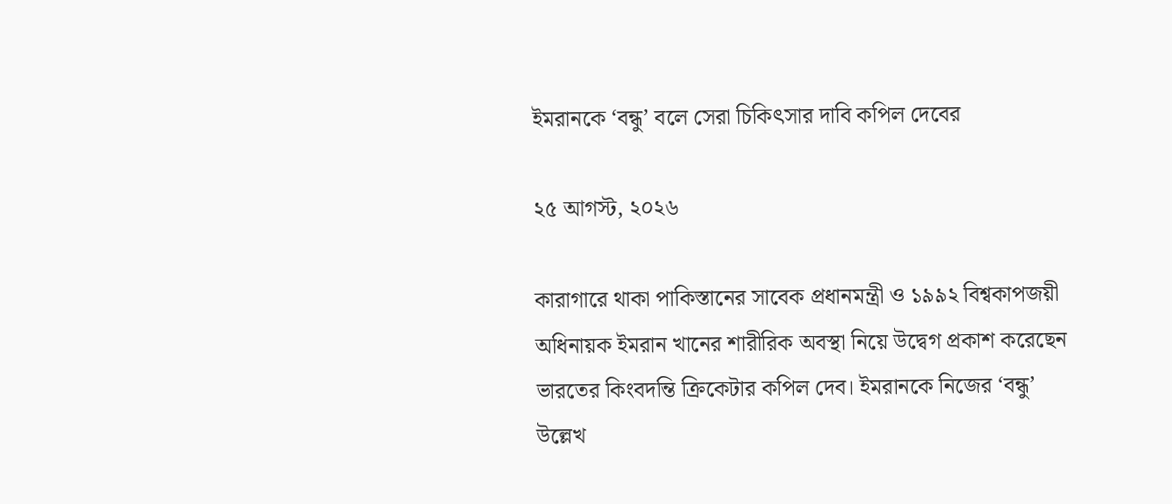ইমরানকে ‘বন্ধু’ বলে সেরা চিকিৎসার দাবি কপিল দেবের

২৫ আগস্ট, ২০২৬

কারাগারে থাকা পাকিস্তানের সাবেক প্রধানমন্ত্রী ও ১৯৯২ বিশ্বকাপজয়ী অধিনায়ক ইমরান খানের শারীরিক অবস্থা নিয়ে উদ্বেগ প্রকাশ করেছেন ভারতের কিংবদন্তি ক্রিকেটার কপিল দেব। ইমরানকে নিজের ‘বন্ধু’ উল্লেখ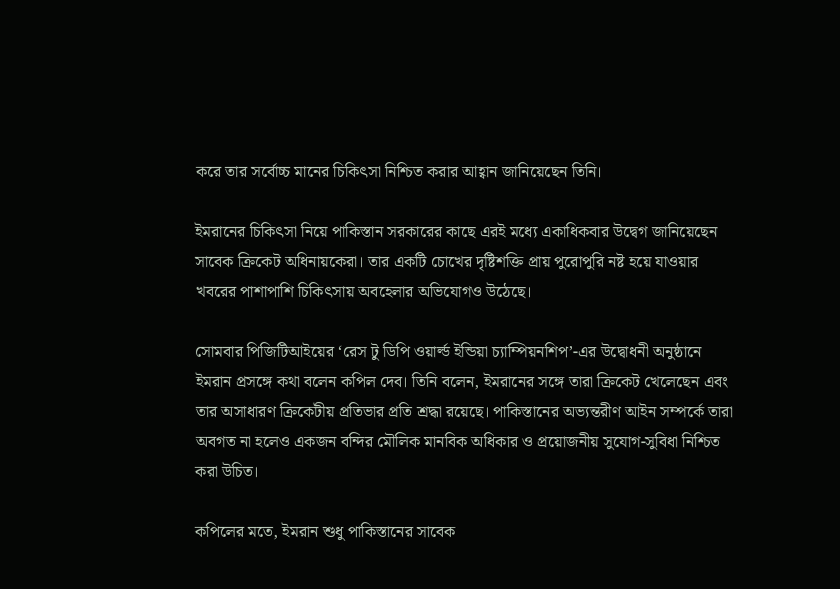করে তার সর্বোচ্চ মানের চিকিৎসা নিশ্চিত করার আহ্বান জানিয়েছেন তিনি।

ইমরানের চিকিৎসা নিয়ে পাকিস্তান সরকারের কাছে এরই মধ্যে একাধিকবার উদ্বেগ জানিয়েছেন সাবেক ক্রিকেট অধিনায়কেরা। তার একটি চোখের দৃষ্টিশক্তি প্রায় পুরোপুরি নষ্ট হয়ে যাওয়ার খবরের পাশাপাশি চিকিৎসায় অবহেলার অভিযোগও উঠেছে।

সোমবার পিজিটিআইয়ের ‘রেস টু ডিপি ওয়ার্ল্ড ইন্ডিয়া চ্যাম্পিয়নশিপ’-এর উদ্বোধনী অনুষ্ঠানে ইমরান প্রসঙ্গে কথা বলেন কপিল দেব। তিনি বলেন, ইমরানের সঙ্গে তারা ক্রিকেট খেলেছেন এবং তার অসাধারণ ক্রিকেটীয় প্রতিভার প্রতি শ্রদ্ধা রয়েছে। পাকিস্তানের অভ্যন্তরীণ আইন সম্পর্কে তারা অবগত না হলেও একজন বন্দির মৌলিক মানবিক অধিকার ও প্রয়োজনীয় সুযোগ-সুবিধা নিশ্চিত করা উচিত।

কপিলের মতে, ইমরান শুধু পাকিস্তানের সাবেক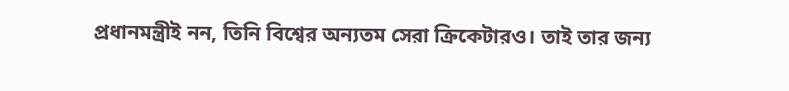প্রধানমন্ত্রীই নন, তিনি বিশ্বের অন্যতম সেরা ক্রিকেটারও। তাই তার জন্য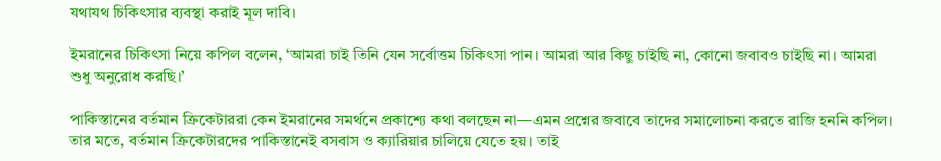যথাযথ চিকিৎসার ব্যবস্থা করাই মূল দাবি।

ইমরানের চিকিৎসা নিয়ে কপিল বলেন, ‘আমরা চাই তিনি যেন সর্বোত্তম চিকিৎসা পান। আমরা আর কিছু চাইছি না, কোনো জবাবও চাইছি না। আমরা শুধু অনুরোধ করছি।’

পাকিস্তানের বর্তমান ক্রিকেটাররা কেন ইমরানের সমর্থনে প্রকাশ্যে কথা বলছেন না—এমন প্রশ্নের জবাবে তাদের সমালোচনা করতে রাজি হননি কপিল। তার মতে, বর্তমান ক্রিকেটারদের পাকিস্তানেই বসবাস ও ক্যারিয়ার চালিয়ে যেতে হয়। তাই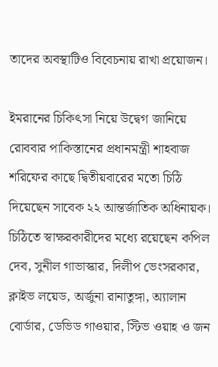তাদের অবস্থাটিও বিবেচনায় রাখা প্রয়োজন।

ইমরানের চিকিৎসা নিয়ে উদ্বেগ জানিয়ে রোববার পাকিস্তানের প্রধানমন্ত্রী শাহবাজ শরিফের কাছে দ্বিতীয়বারের মতো চিঠি দিয়েছেন সাবেক ২২ আন্তর্জাতিক অধিনায়ক। চিঠিতে স্বাক্ষরকারীদের মধ্যে রয়েছেন কপিল দেব, সুনীল গাভাস্কার, দিলীপ ভেংসরকার, ক্লাইভ লয়েড, অর্জুনা রানাতুঙ্গা, অ্যালান বোর্ডার, ডেভিড গাওয়ার, স্টিভ ওয়াহ ও জন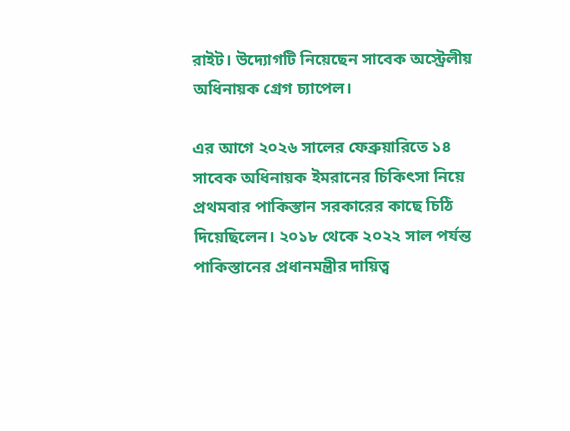রাইট। উদ্যোগটি নিয়েছেন সাবেক অস্ট্রেলীয় অধিনায়ক গ্রেগ চ্যাপেল।

এর আগে ২০২৬ সালের ফেব্রুয়ারিতে ১৪ সাবেক অধিনায়ক ইমরানের চিকিৎসা নিয়ে প্রথমবার পাকিস্তান সরকারের কাছে চিঠি দিয়েছিলেন। ২০১৮ থেকে ২০২২ সাল পর্যন্ত পাকিস্তানের প্রধানমন্ত্রীর দায়িত্ব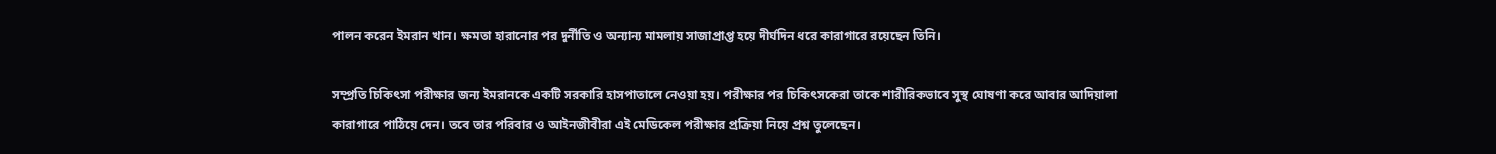পালন করেন ইমরান খান। ক্ষমতা হারানোর পর দুর্নীতি ও অন্যান্য মামলায় সাজাপ্রাপ্ত হয়ে দীর্ঘদিন ধরে কারাগারে রয়েছেন তিনি।

সম্প্রতি চিকিৎসা পরীক্ষার জন্য ইমরানকে একটি সরকারি হাসপাতালে নেওয়া হয়। পরীক্ষার পর চিকিৎসকেরা তাকে শারীরিকভাবে সুস্থ ঘোষণা করে আবার আদিয়ালা কারাগারে পাঠিয়ে দেন। তবে তার পরিবার ও আইনজীবীরা এই মেডিকেল পরীক্ষার প্রক্রিয়া নিয়ে প্রশ্ন তুলেছেন।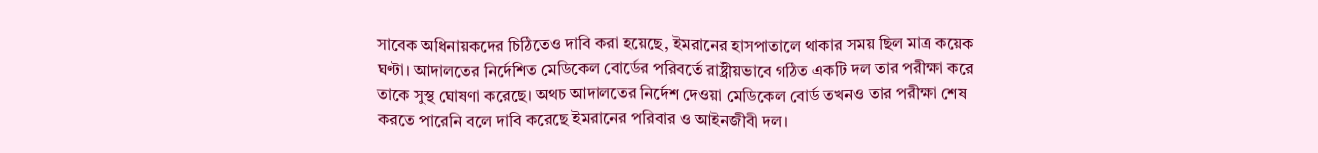সাবেক অধিনায়কদের চিঠিতেও দাবি করা হয়েছে, ইমরানের হাসপাতালে থাকার সময় ছিল মাত্র কয়েক ঘণ্টা। আদালতের নির্দেশিত মেডিকেল বোর্ডের পরিবর্তে রাষ্ট্রীয়ভাবে গঠিত একটি দল তার পরীক্ষা করে তাকে সুস্থ ঘোষণা করেছে। অথচ আদালতের নির্দেশ দেওয়া মেডিকেল বোর্ড তখনও তার পরীক্ষা শেষ করতে পারেনি বলে দাবি করেছে ইমরানের পরিবার ও আইনজীবী দল।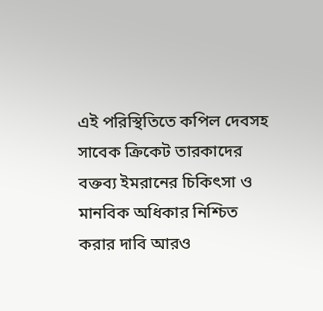এই পরিস্থিতিতে কপিল দেবসহ সাবেক ক্রিকেট তারকাদের বক্তব্য ইমরানের চিকিৎসা ও মানবিক অধিকার নিশ্চিত করার দাবি আরও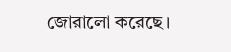জোরালো করেছে।